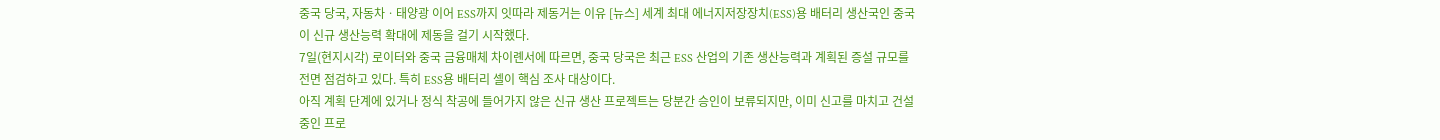중국 당국, 자동차ㆍ태양광 이어 ESS까지 잇따라 제동거는 이유 [뉴스] 세계 최대 에너지저장장치(ESS)용 배터리 생산국인 중국이 신규 생산능력 확대에 제동을 걸기 시작했다.
7일(현지시각) 로이터와 중국 금융매체 차이롄서에 따르면, 중국 당국은 최근 ESS 산업의 기존 생산능력과 계획된 증설 규모를 전면 점검하고 있다. 특히 ESS용 배터리 셀이 핵심 조사 대상이다.
아직 계획 단계에 있거나 정식 착공에 들어가지 않은 신규 생산 프로젝트는 당분간 승인이 보류되지만, 이미 신고를 마치고 건설 중인 프로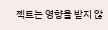젝트는 영향을 받지 않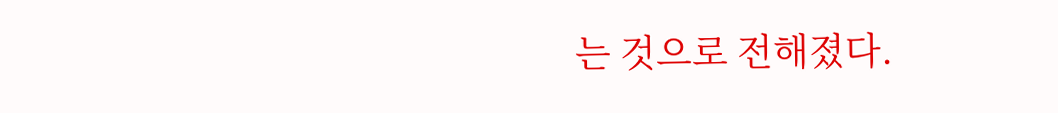는 것으로 전해졌다.